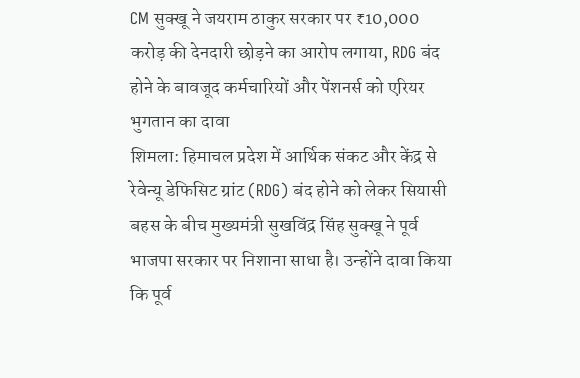CM सुक्खू ने जयराम ठाकुर सरकार पर ₹10,000 करोड़ की देनदारी छोड़ने का आरोप लगाया, RDG बंद होने के बावजूद कर्मचारियों और पेंशनर्स को एरियर भुगतान का दावा
शिमला: हिमाचल प्रदेश में आर्थिक संकट और केंद्र से रेवेन्यू डेफिसिट ग्रांट (RDG) बंद होने को लेकर सियासी बहस के बीच मुख्यमंत्री सुखविंद्र सिंह सुक्खू ने पूर्व भाजपा सरकार पर निशाना साधा है। उन्होंने दावा किया कि पूर्व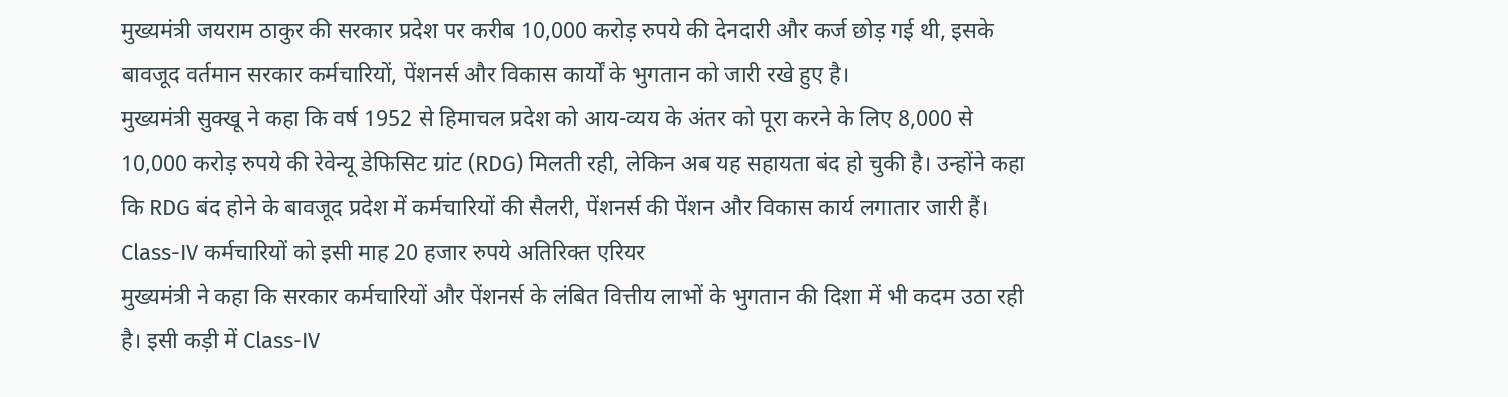मुख्यमंत्री जयराम ठाकुर की सरकार प्रदेश पर करीब 10,000 करोड़ रुपये की देनदारी और कर्ज छोड़ गई थी, इसके बावजूद वर्तमान सरकार कर्मचारियों, पेंशनर्स और विकास कार्यों के भुगतान को जारी रखे हुए है।
मुख्यमंत्री सुक्खू ने कहा कि वर्ष 1952 से हिमाचल प्रदेश को आय-व्यय के अंतर को पूरा करने के लिए 8,000 से 10,000 करोड़ रुपये की रेवेन्यू डेफिसिट ग्रांट (RDG) मिलती रही, लेकिन अब यह सहायता बंद हो चुकी है। उन्होंने कहा कि RDG बंद होने के बावजूद प्रदेश में कर्मचारियों की सैलरी, पेंशनर्स की पेंशन और विकास कार्य लगातार जारी हैं।
Class-IV कर्मचारियों को इसी माह 20 हजार रुपये अतिरिक्त एरियर
मुख्यमंत्री ने कहा कि सरकार कर्मचारियों और पेंशनर्स के लंबित वित्तीय लाभों के भुगतान की दिशा में भी कदम उठा रही है। इसी कड़ी में Class-IV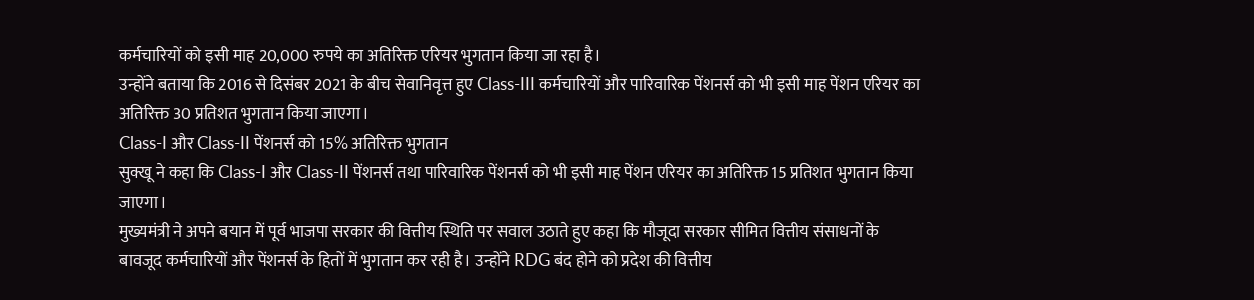कर्मचारियों को इसी माह 20,000 रुपये का अतिरिक्त एरियर भुगतान किया जा रहा है।
उन्होंने बताया कि 2016 से दिसंबर 2021 के बीच सेवानिवृत्त हुए Class-III कर्मचारियों और पारिवारिक पेंशनर्स को भी इसी माह पेंशन एरियर का अतिरिक्त 30 प्रतिशत भुगतान किया जाएगा।
Class-I और Class-II पेंशनर्स को 15% अतिरिक्त भुगतान
सुक्खू ने कहा कि Class-I और Class-II पेंशनर्स तथा पारिवारिक पेंशनर्स को भी इसी माह पेंशन एरियर का अतिरिक्त 15 प्रतिशत भुगतान किया जाएगा।
मुख्यमंत्री ने अपने बयान में पूर्व भाजपा सरकार की वित्तीय स्थिति पर सवाल उठाते हुए कहा कि मौजूदा सरकार सीमित वित्तीय संसाधनों के बावजूद कर्मचारियों और पेंशनर्स के हितों में भुगतान कर रही है। उन्होंने RDG बंद होने को प्रदेश की वित्तीय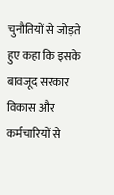चुनौतियों से जोड़ते हुए कहा कि इसके बावजूद सरकार विकास और कर्मचारियों से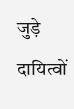जुड़े दायित्वों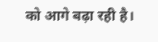को आगे बढ़ा रही है।